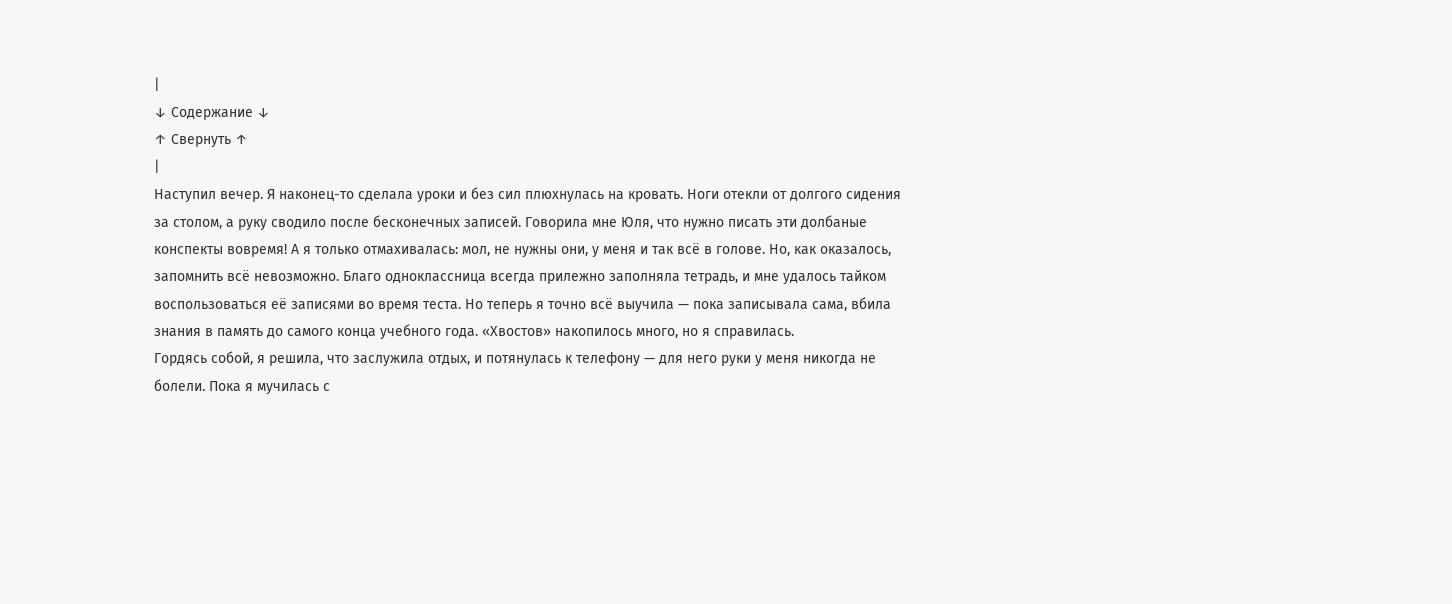|
↓ Содержание ↓
↑ Свернуть ↑
|
Наступил вечер. Я наконец-то сделала уроки и без сил плюхнулась на кровать. Ноги отекли от долгого сидения за столом, а руку сводило после бесконечных записей. Говорила мне Юля, что нужно писать эти долбаные конспекты вовремя! А я только отмахивалась: мол, не нужны они, у меня и так всё в голове. Но, как оказалось, запомнить всё невозможно. Благо одноклассница всегда прилежно заполняла тетрадь, и мне удалось тайком воспользоваться её записями во время теста. Но теперь я точно всё выучила — пока записывала сама, вбила знания в память до самого конца учебного года. «Хвостов» накопилось много, но я справилась.
Гордясь собой, я решила, что заслужила отдых, и потянулась к телефону — для него руки у меня никогда не болели. Пока я мучилась с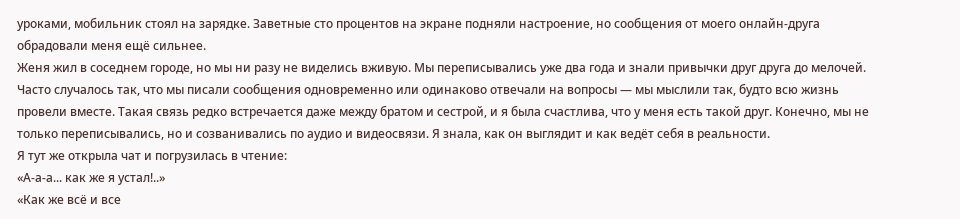уроками, мобильник стоял на зарядке. Заветные сто процентов на экране подняли настроение, но сообщения от моего онлайн-друга обрадовали меня ещё сильнее.
Женя жил в соседнем городе, но мы ни разу не виделись вживую. Мы переписывались уже два года и знали привычки друг друга до мелочей. Часто случалось так, что мы писали сообщения одновременно или одинаково отвечали на вопросы — мы мыслили так, будто всю жизнь провели вместе. Такая связь редко встречается даже между братом и сестрой, и я была счастлива, что у меня есть такой друг. Конечно, мы не только переписывались, но и созванивались по аудио и видеосвязи. Я знала, как он выглядит и как ведёт себя в реальности.
Я тут же открыла чат и погрузилась в чтение:
«А-а-а... как же я устал!..»
«Как же всё и все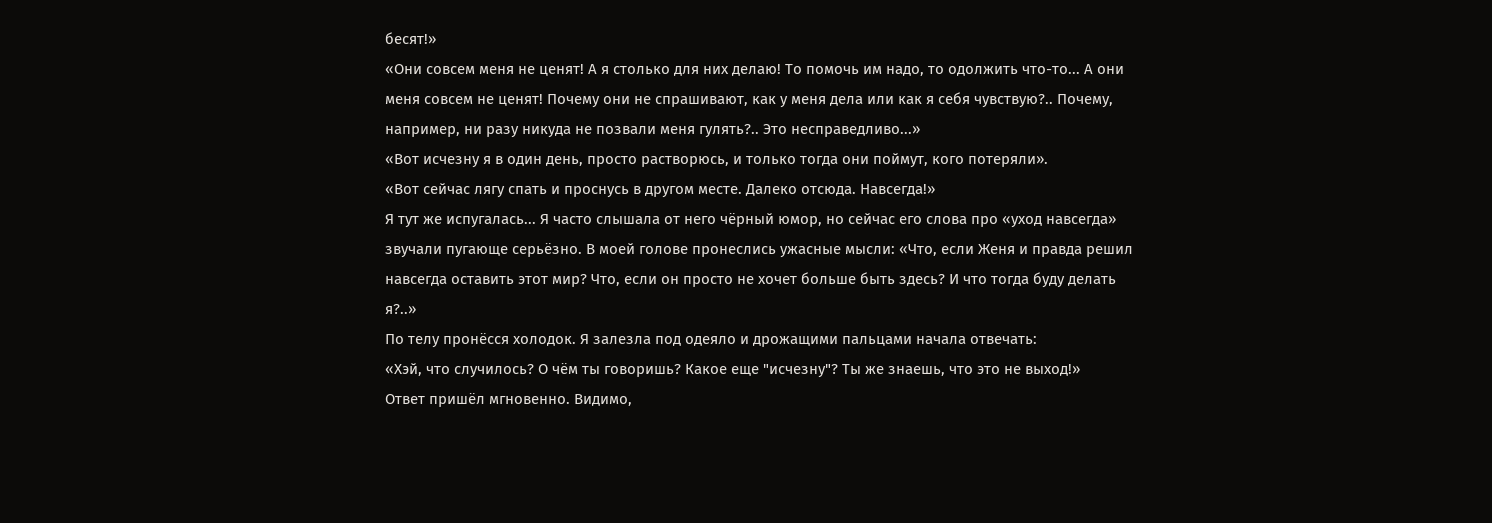бесят!»
«Они совсем меня не ценят! А я столько для них делаю! То помочь им надо, то одолжить что-то... А они меня совсем не ценят! Почему они не спрашивают, как у меня дела или как я себя чувствую?.. Почему, например, ни разу никуда не позвали меня гулять?.. Это несправедливо...»
«Вот исчезну я в один день, просто растворюсь, и только тогда они поймут, кого потеряли».
«Вот сейчас лягу спать и проснусь в другом месте. Далеко отсюда. Навсегда!»
Я тут же испугалась... Я часто слышала от него чёрный юмор, но сейчас его слова про «уход навсегда» звучали пугающе серьёзно. В моей голове пронеслись ужасные мысли: «Что, если Женя и правда решил навсегда оставить этот мир? Что, если он просто не хочет больше быть здесь? И что тогда буду делать я?..»
По телу пронёсся холодок. Я залезла под одеяло и дрожащими пальцами начала отвечать:
«Хэй, что случилось? О чём ты говоришь? Какое еще "исчезну"? Ты же знаешь, что это не выход!»
Ответ пришёл мгновенно. Видимо,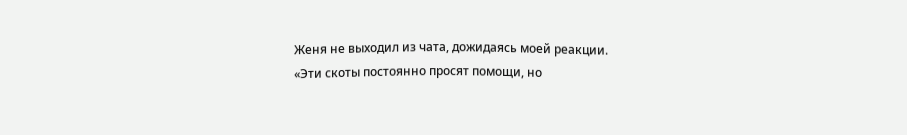Женя не выходил из чата, дожидаясь моей реакции.
«Эти скоты постоянно просят помощи, но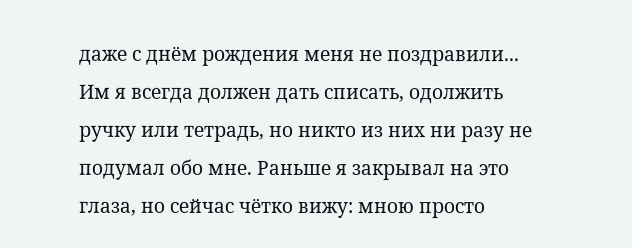даже с днём рождения меня не поздравили... Им я всегда должен дать списать, одолжить ручку или тетрадь, но никто из них ни разу не подумал обо мне. Раньше я закрывал на это глаза, но сейчас чётко вижу: мною просто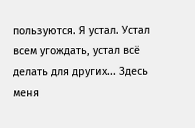пользуются. Я устал. Устал всем угождать, устал всё делать для других... Здесь меня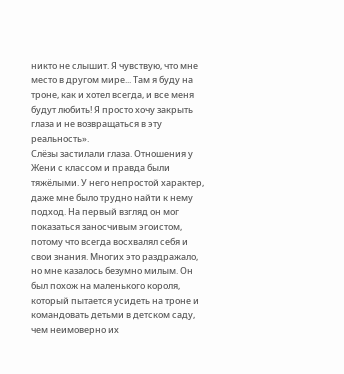никто не слышит. Я чувствую, что мне место в другом мире... Там я буду на троне, как и хотел всегда, и все меня будут любить! Я просто хочу закрыть глаза и не возвращаться в эту реальность».
Слёзы застилали глаза. Отношения у Жени с классом и правда были тяжёлыми. У него непростой характер, даже мне было трудно найти к нему подход. На первый взгляд он мог показаться заносчивым эгоистом, потому что всегда восхвалял себя и свои знания. Многих это раздражало, но мне казалось безумно милым. Он был похож на маленького короля, который пытается усидеть на троне и командовать детьми в детском саду, чем неимоверно их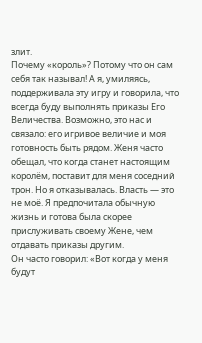злит.
Почему «король»? Потому что он сам себя так называл! А я, умиляясь, поддерживала эту игру и говорила, что всегда буду выполнять приказы Его Величества. Возможно, это нас и связало: его игривое величие и моя готовность быть рядом. Женя часто обещал, что когда станет настоящим королём, поставит для меня соседний трон. Но я отказывалась. Власть — это не моё. Я предпочитала обычную жизнь и готова была скорее прислуживать своему Жене, чем отдавать приказы другим.
Он часто говорил: «Вот когда у меня будут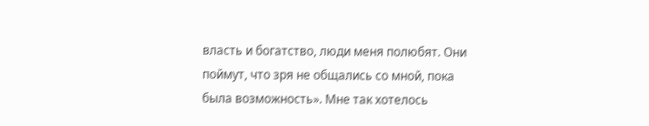власть и богатство, люди меня полюбят. Они поймут, что зря не общались со мной, пока была возможность». Мне так хотелось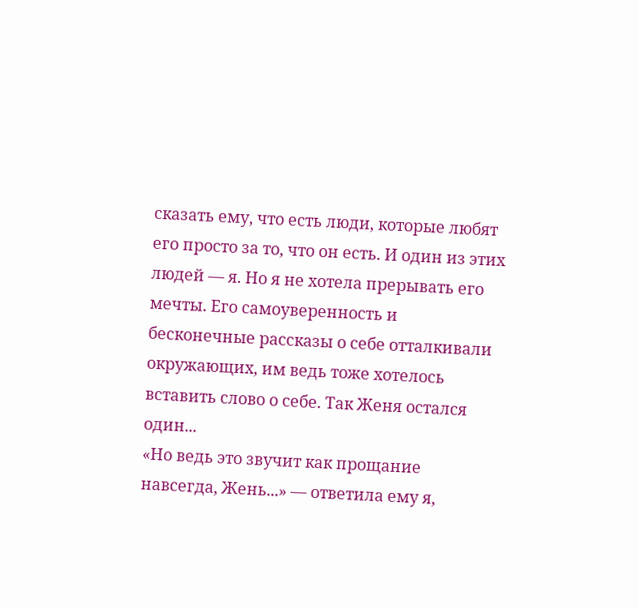сказать ему, что есть люди, которые любят его просто за то, что он есть. И один из этих людей — я. Но я не хотела прерывать его мечты. Его самоуверенность и бесконечные рассказы о себе отталкивали окружающих, им ведь тоже хотелось вставить слово о себе. Так Женя остался один...
«Но ведь это звучит как прощание навсегда, Жень...» — ответила ему я,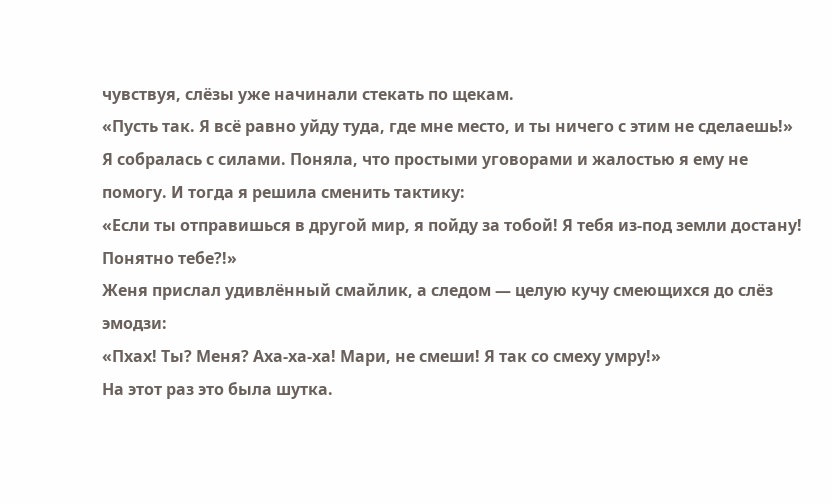чувствуя, слёзы уже начинали стекать по щекам.
«Пусть так. Я всё равно уйду туда, где мне место, и ты ничего с этим не сделаешь!»
Я собралась с силами. Поняла, что простыми уговорами и жалостью я ему не помогу. И тогда я решила сменить тактику:
«Если ты отправишься в другой мир, я пойду за тобой! Я тебя из-под земли достану! Понятно тебе?!»
Женя прислал удивлённый смайлик, а следом — целую кучу смеющихся до слёз эмодзи:
«Пхах! Ты? Меня? Аха-ха-ха! Мари, не смеши! Я так со смеху умру!»
На этот раз это была шутка.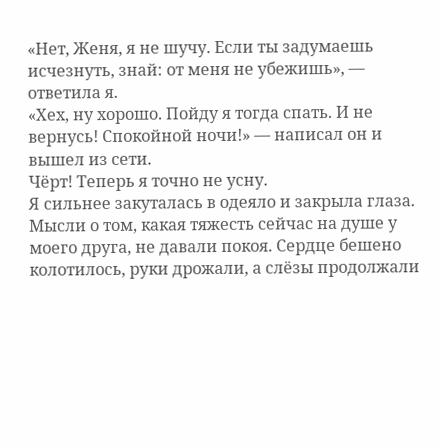«Нет, Женя, я не шучу. Если ты задумаешь исчезнуть, знай: от меня не убежишь», — ответила я.
«Хех, ну хорошо. Пойду я тогда спать. И не вернусь! Спокойной ночи!» — написал он и вышел из сети.
Чёрт! Теперь я точно не усну.
Я сильнее закуталась в одеяло и закрыла глаза. Мысли о том, какая тяжесть сейчас на душе у моего друга, не давали покоя. Сердце бешено колотилось, руки дрожали, а слёзы продолжали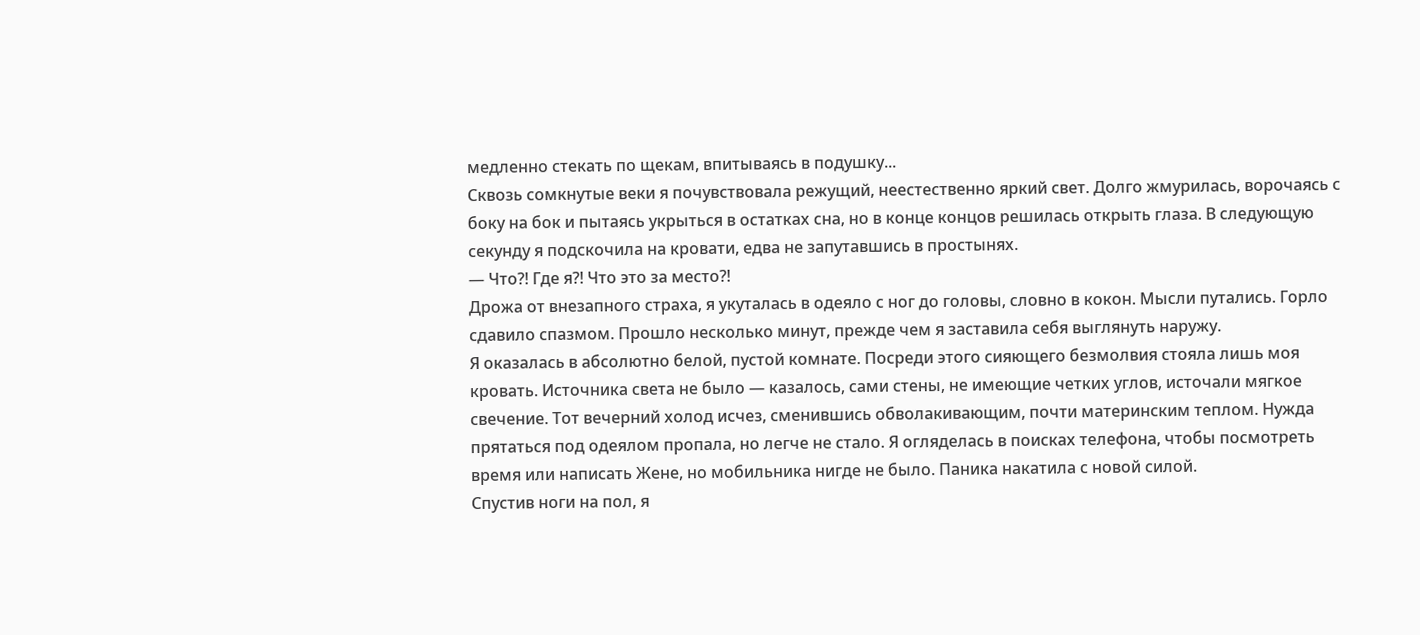медленно стекать по щекам, впитываясь в подушку...
Сквозь сомкнутые веки я почувствовала режущий, неестественно яркий свет. Долго жмурилась, ворочаясь с боку на бок и пытаясь укрыться в остатках сна, но в конце концов решилась открыть глаза. В следующую секунду я подскочила на кровати, едва не запутавшись в простынях.
— Что?! Где я?! Что это за место?!
Дрожа от внезапного страха, я укуталась в одеяло с ног до головы, словно в кокон. Мысли путались. Горло сдавило спазмом. Прошло несколько минут, прежде чем я заставила себя выглянуть наружу.
Я оказалась в абсолютно белой, пустой комнате. Посреди этого сияющего безмолвия стояла лишь моя кровать. Источника света не было — казалось, сами стены, не имеющие четких углов, источали мягкое свечение. Тот вечерний холод исчез, сменившись обволакивающим, почти материнским теплом. Нужда прятаться под одеялом пропала, но легче не стало. Я огляделась в поисках телефона, чтобы посмотреть время или написать Жене, но мобильника нигде не было. Паника накатила с новой силой.
Спустив ноги на пол, я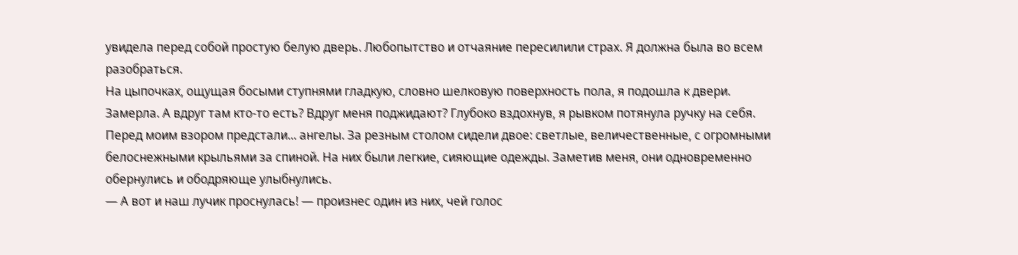увидела перед собой простую белую дверь. Любопытство и отчаяние пересилили страх. Я должна была во всем разобраться.
На цыпочках, ощущая босыми ступнями гладкую, словно шелковую поверхность пола, я подошла к двери. Замерла. А вдруг там кто-то есть? Вдруг меня поджидают? Глубоко вздохнув, я рывком потянула ручку на себя.
Перед моим взором предстали... ангелы. За резным столом сидели двое: светлые, величественные, с огромными белоснежными крыльями за спиной. На них были легкие, сияющие одежды. Заметив меня, они одновременно обернулись и ободряюще улыбнулись.
— А вот и наш лучик проснулась! — произнес один из них, чей голос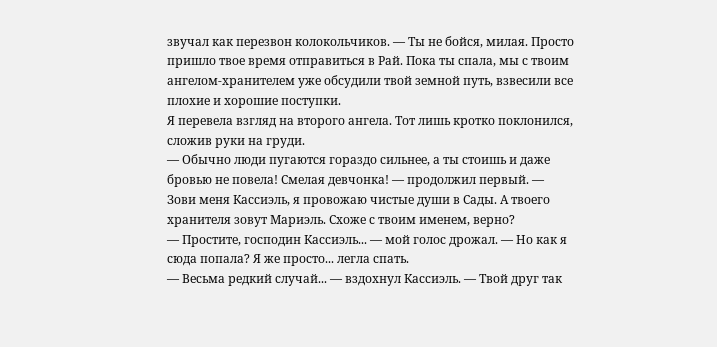звучал как перезвон колокольчиков. — Ты не бойся, милая. Просто пришло твое время отправиться в Рай. Пока ты спала, мы с твоим ангелом-хранителем уже обсудили твой земной путь, взвесили все плохие и хорошие поступки.
Я перевела взгляд на второго ангела. Тот лишь кротко поклонился, сложив руки на груди.
— Обычно люди пугаются гораздо сильнее, а ты стоишь и даже бровью не повела! Смелая девчонка! — продолжил первый. — Зови меня Кассиэль, я провожаю чистые души в Сады. А твоего хранителя зовут Мариэль. Схоже с твоим именем, верно?
— Простите, господин Кассиэль... — мой голос дрожал. — Но как я сюда попала? Я же просто... легла спать.
— Весьма редкий случай... — вздохнул Кассиэль. — Твой друг так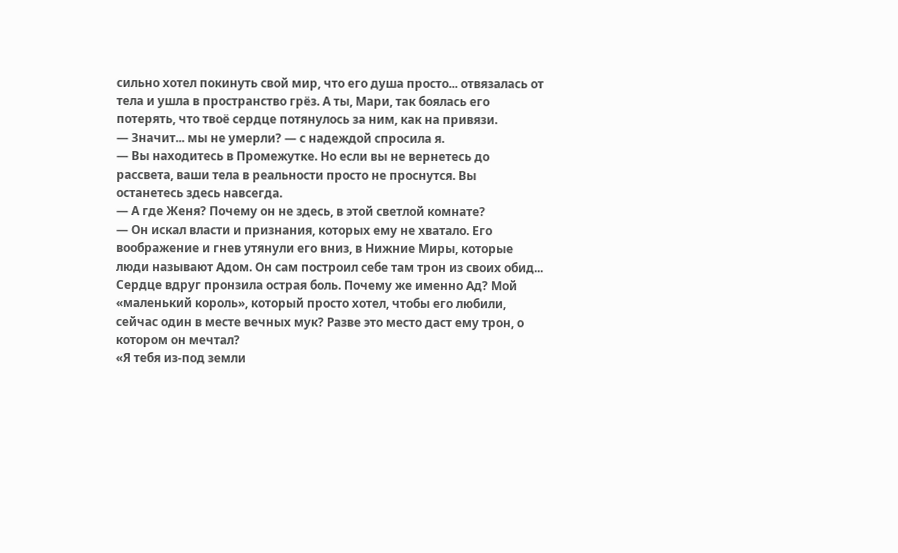сильно хотел покинуть свой мир, что его душа просто... отвязалась от тела и ушла в пространство грёз. А ты, Мари, так боялась его потерять, что твоё сердце потянулось за ним, как на привязи.
— Значит... мы не умерли? — с надеждой спросила я.
— Вы находитесь в Промежутке. Но если вы не вернетесь до рассвета, ваши тела в реальности просто не проснутся. Вы останетесь здесь навсегда.
— А где Женя? Почему он не здесь, в этой светлой комнате?
— Он искал власти и признания, которых ему не хватало. Его воображение и гнев утянули его вниз, в Нижние Миры, которые люди называют Адом. Он сам построил себе там трон из своих обид...
Сердце вдруг пронзила острая боль. Почему же именно Ад? Мой «маленький король», который просто хотел, чтобы его любили, сейчас один в месте вечных мук? Разве это место даст ему трон, о котором он мечтал?
«Я тебя из-под земли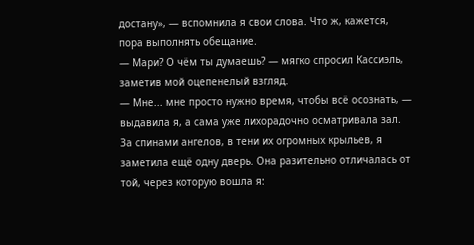достану», — вспомнила я свои слова. Что ж, кажется, пора выполнять обещание.
— Мари? О чём ты думаешь? — мягко спросил Кассиэль, заметив мой оцепенелый взгляд.
— Мне... мне просто нужно время, чтобы всё осознать, — выдавила я, а сама уже лихорадочно осматривала зал.
За спинами ангелов, в тени их огромных крыльев, я заметила ещё одну дверь. Она разительно отличалась от той, через которую вошла я: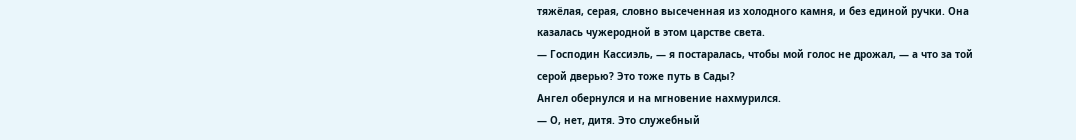тяжёлая, серая, словно высеченная из холодного камня, и без единой ручки. Она казалась чужеродной в этом царстве света.
— Господин Кассиэль, — я постаралась, чтобы мой голос не дрожал, — а что за той серой дверью? Это тоже путь в Сады?
Ангел обернулся и на мгновение нахмурился.
— О, нет, дитя. Это служебный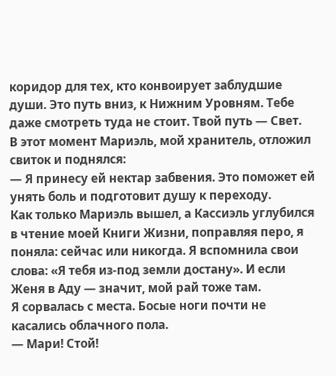коридор для тех, кто конвоирует заблудшие души. Это путь вниз, к Нижним Уровням. Тебе даже смотреть туда не стоит. Твой путь — Свет.
В этот момент Мариэль, мой хранитель, отложил свиток и поднялся:
— Я принесу ей нектар забвения. Это поможет ей унять боль и подготовит душу к переходу.
Как только Мариэль вышел, а Кассиэль углубился в чтение моей Книги Жизни, поправляя перо, я поняла: сейчас или никогда. Я вспомнила свои слова: «Я тебя из-под земли достану». И если Женя в Аду — значит, мой рай тоже там.
Я сорвалась с места. Босые ноги почти не касались облачного пола.
— Мари! Стой!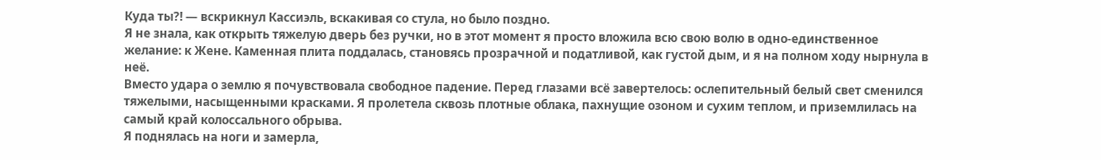Куда ты?! — вскрикнул Кассиэль, вскакивая со стула, но было поздно.
Я не знала, как открыть тяжелую дверь без ручки, но в этот момент я просто вложила всю свою волю в одно-единственное желание: к Жене. Каменная плита поддалась, становясь прозрачной и податливой, как густой дым, и я на полном ходу нырнула в неё.
Вместо удара о землю я почувствовала свободное падение. Перед глазами всё завертелось: ослепительный белый свет сменился тяжелыми, насыщенными красками. Я пролетела сквозь плотные облака, пахнущие озоном и сухим теплом, и приземлилась на самый край колоссального обрыва.
Я поднялась на ноги и замерла,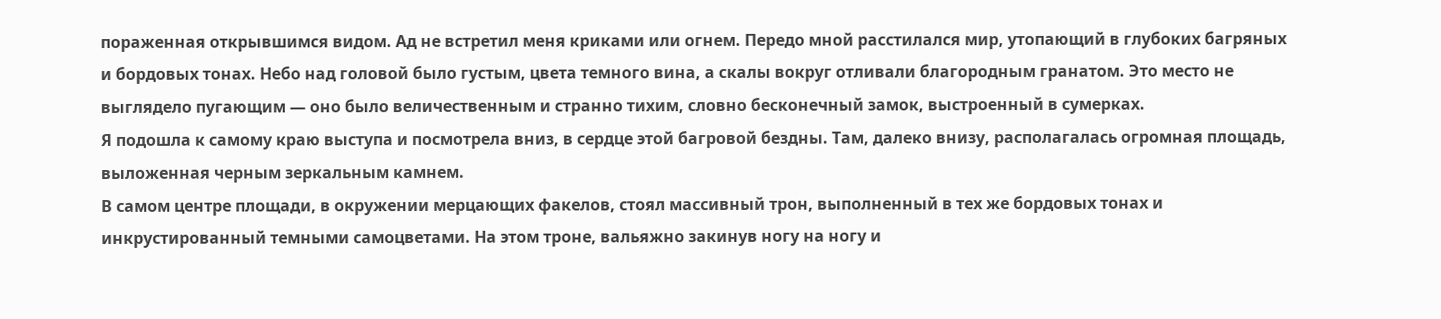пораженная открывшимся видом. Ад не встретил меня криками или огнем. Передо мной расстилался мир, утопающий в глубоких багряных и бордовых тонах. Небо над головой было густым, цвета темного вина, а скалы вокруг отливали благородным гранатом. Это место не выглядело пугающим — оно было величественным и странно тихим, словно бесконечный замок, выстроенный в сумерках.
Я подошла к самому краю выступа и посмотрела вниз, в сердце этой багровой бездны. Там, далеко внизу, располагалась огромная площадь, выложенная черным зеркальным камнем.
В самом центре площади, в окружении мерцающих факелов, стоял массивный трон, выполненный в тех же бордовых тонах и инкрустированный темными самоцветами. На этом троне, вальяжно закинув ногу на ногу и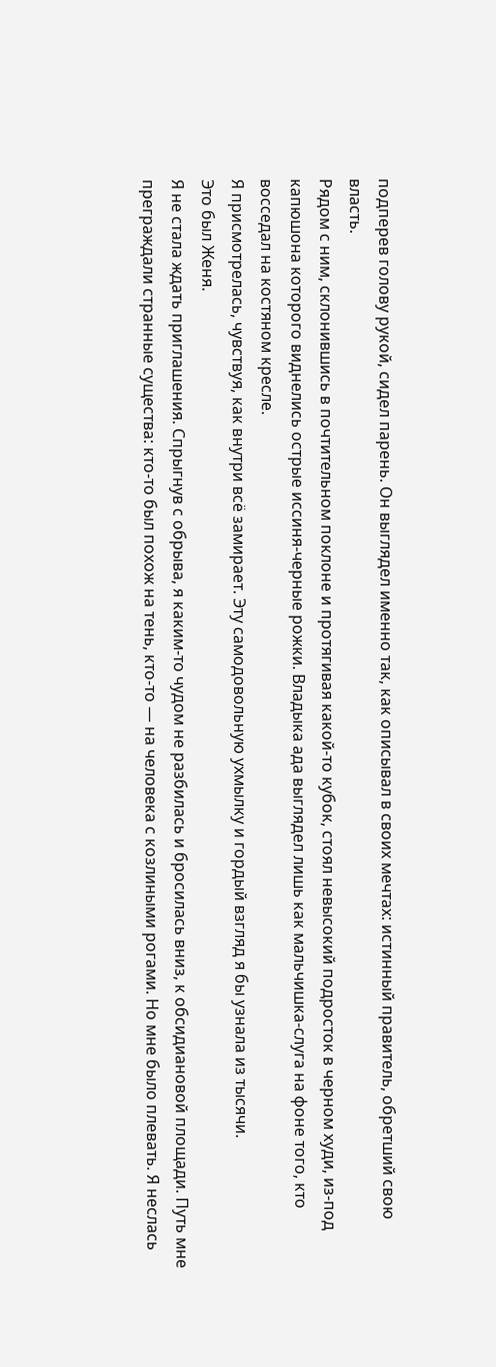подперев голову рукой, сидел парень. Он выглядел именно так, как описывал в своих мечтах: истинный правитель, обретший свою власть.
Рядом с ним, склонившись в почтительном поклоне и протягивая какой-то кубок, стоял невысокий подросток в черном худи, из-под капюшона которого виднелись острые иссиня-черные рожки. Владыка ада выглядел лишь как мальчишка-слуга на фоне того, кто восседал на костяном кресле.
Я присмотрелась, чувствуя, как внутри всё замирает. Эту самодовольную ухмылку и гордый взгляд я бы узнала из тысячи.
Это был Женя.
Я не стала ждать приглашения. Спрыгнув с обрыва, я каким-то чудом не разбилась и бросилась вниз, к обсидиановой площади. Путь мне преграждали странные существа: кто-то был похож на тень, кто-то — на человека с козлиными рогами. Но мне было плевать. Я неслась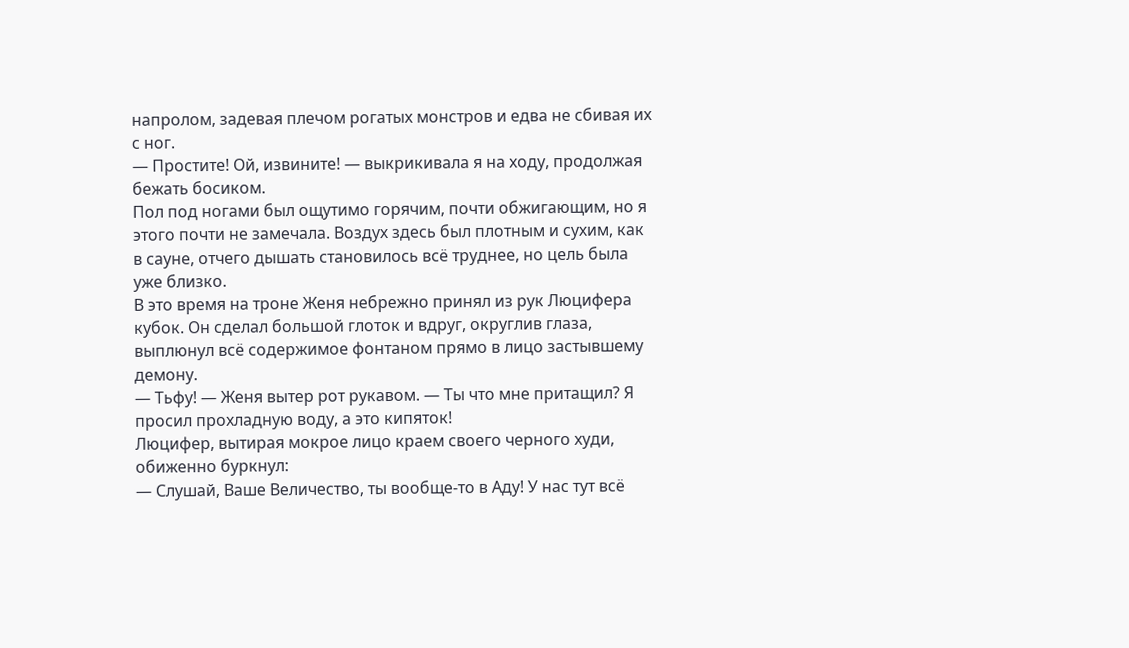напролом, задевая плечом рогатых монстров и едва не сбивая их с ног.
— Простите! Ой, извините! — выкрикивала я на ходу, продолжая бежать босиком.
Пол под ногами был ощутимо горячим, почти обжигающим, но я этого почти не замечала. Воздух здесь был плотным и сухим, как в сауне, отчего дышать становилось всё труднее, но цель была уже близко.
В это время на троне Женя небрежно принял из рук Люцифера кубок. Он сделал большой глоток и вдруг, округлив глаза, выплюнул всё содержимое фонтаном прямо в лицо застывшему демону.
— Тьфу! — Женя вытер рот рукавом. — Ты что мне притащил? Я просил прохладную воду, а это кипяток!
Люцифер, вытирая мокрое лицо краем своего черного худи, обиженно буркнул:
— Слушай, Ваше Величество, ты вообще-то в Аду! У нас тут всё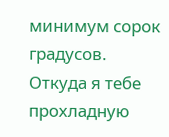минимум сорок градусов. Откуда я тебе прохладную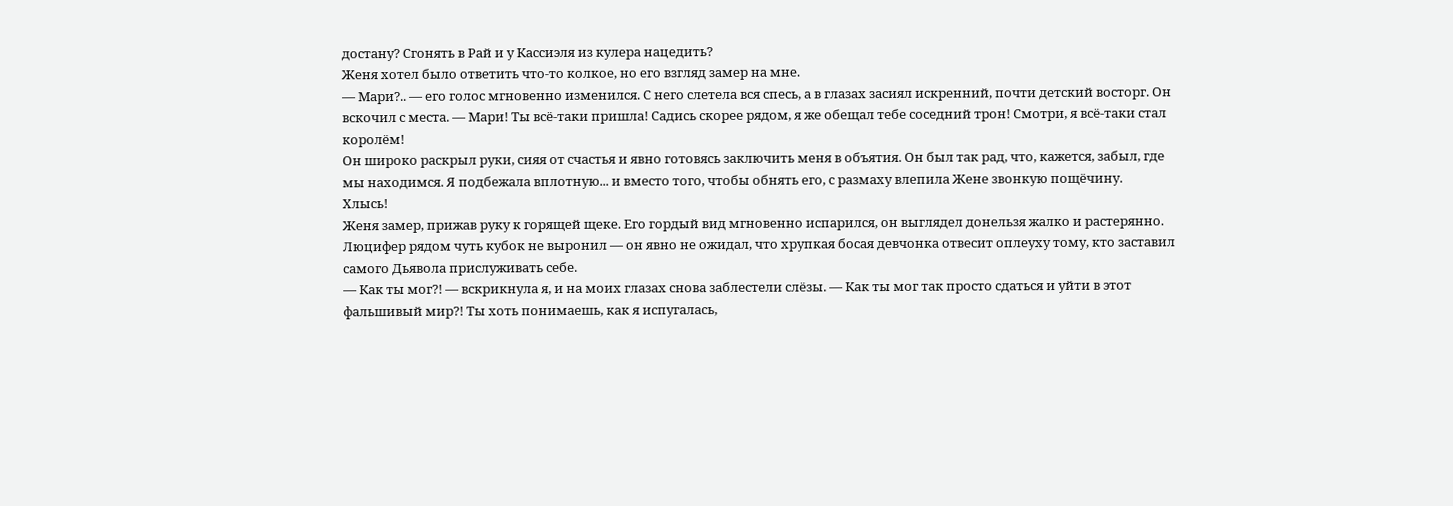достану? Сгонять в Рай и у Кассиэля из кулера нацедить?
Женя хотел было ответить что-то колкое, но его взгляд замер на мне.
— Мари?.. — его голос мгновенно изменился. С него слетела вся спесь, а в глазах засиял искренний, почти детский восторг. Он вскочил с места. — Мари! Ты всё-таки пришла! Садись скорее рядом, я же обещал тебе соседний трон! Смотри, я всё-таки стал королём!
Он широко раскрыл руки, сияя от счастья и явно готовясь заключить меня в объятия. Он был так рад, что, кажется, забыл, где мы находимся. Я подбежала вплотную... и вместо того, чтобы обнять его, с размаху влепила Жене звонкую пощёчину.
Хлысь!
Женя замер, прижав руку к горящей щеке. Его гордый вид мгновенно испарился, он выглядел донельзя жалко и растерянно. Люцифер рядом чуть кубок не выронил — он явно не ожидал, что хрупкая босая девчонка отвесит оплеуху тому, кто заставил самого Дьявола прислуживать себе.
— Как ты мог?! — вскрикнула я, и на моих глазах снова заблестели слёзы. — Как ты мог так просто сдаться и уйти в этот фальшивый мир?! Ты хоть понимаешь, как я испугалась,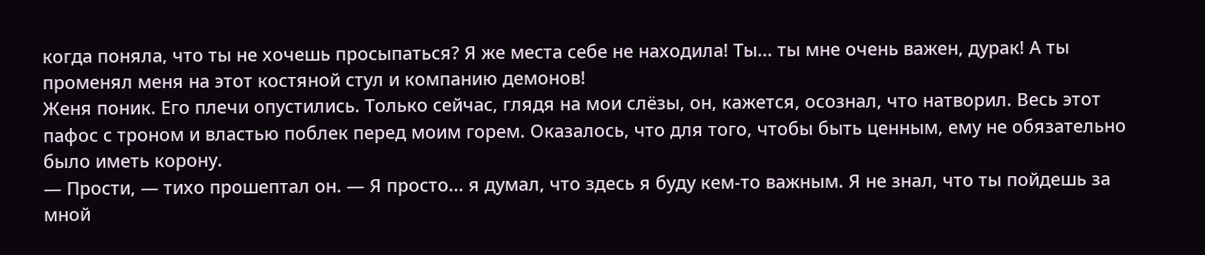когда поняла, что ты не хочешь просыпаться? Я же места себе не находила! Ты... ты мне очень важен, дурак! А ты променял меня на этот костяной стул и компанию демонов!
Женя поник. Его плечи опустились. Только сейчас, глядя на мои слёзы, он, кажется, осознал, что натворил. Весь этот пафос с троном и властью поблек перед моим горем. Оказалось, что для того, чтобы быть ценным, ему не обязательно было иметь корону.
— Прости, — тихо прошептал он. — Я просто... я думал, что здесь я буду кем-то важным. Я не знал, что ты пойдешь за мной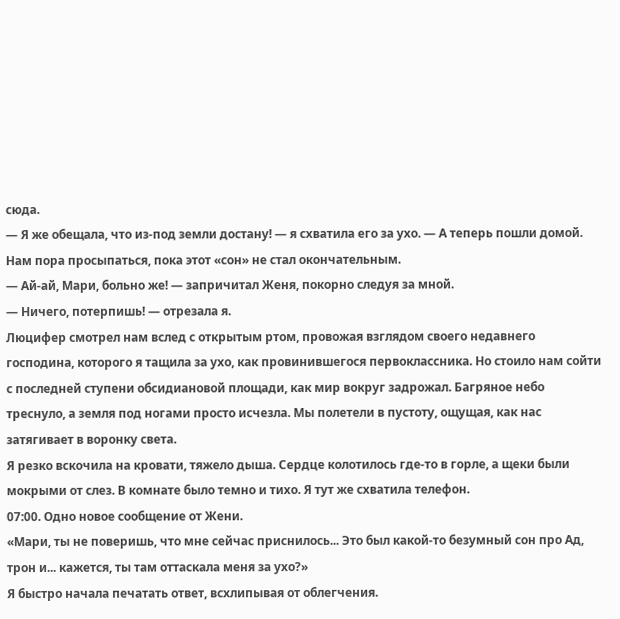сюда.
— Я же обещала, что из-под земли достану! — я схватила его за ухо. — А теперь пошли домой. Нам пора просыпаться, пока этот «сон» не стал окончательным.
— Ай-ай, Мари, больно же! — запричитал Женя, покорно следуя за мной.
— Ничего, потерпишь! — отрезала я.
Люцифер смотрел нам вслед с открытым ртом, провожая взглядом своего недавнего господина, которого я тащила за ухо, как провинившегося первоклассника. Но стоило нам сойти с последней ступени обсидиановой площади, как мир вокруг задрожал. Багряное небо треснуло, а земля под ногами просто исчезла. Мы полетели в пустоту, ощущая, как нас затягивает в воронку света.
Я резко вскочила на кровати, тяжело дыша. Сердце колотилось где-то в горле, а щеки были мокрыми от слез. В комнате было темно и тихо. Я тут же схватила телефон.
07:00. Одно новое сообщение от Жени.
«Мари, ты не поверишь, что мне сейчас приснилось... Это был какой-то безумный сон про Ад, трон и... кажется, ты там оттаскала меня за ухо?»
Я быстро начала печатать ответ, всхлипывая от облегчения.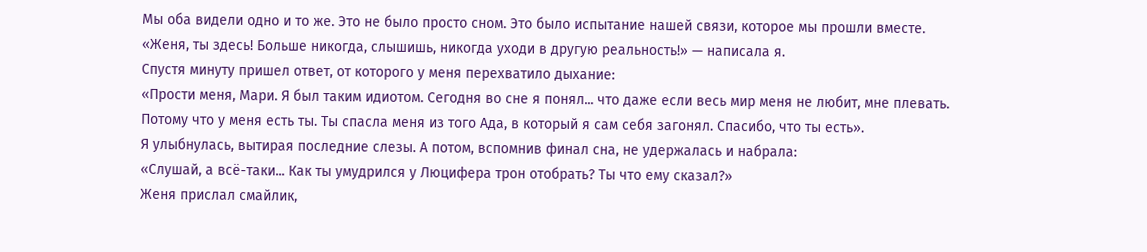Мы оба видели одно и то же. Это не было просто сном. Это было испытание нашей связи, которое мы прошли вместе.
«Женя, ты здесь! Больше никогда, слышишь, никогда уходи в другую реальность!» — написала я.
Спустя минуту пришел ответ, от которого у меня перехватило дыхание:
«Прости меня, Мари. Я был таким идиотом. Сегодня во сне я понял... что даже если весь мир меня не любит, мне плевать. Потому что у меня есть ты. Ты спасла меня из того Ада, в который я сам себя загонял. Спасибо, что ты есть».
Я улыбнулась, вытирая последние слезы. А потом, вспомнив финал сна, не удержалась и набрала:
«Слушай, а всё-таки... Как ты умудрился у Люцифера трон отобрать? Ты что ему сказал?»
Женя прислал смайлик,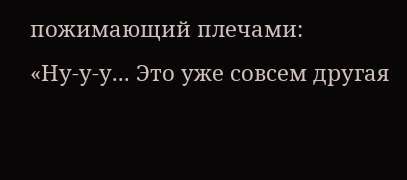пожимающий плечами:
«Ну-у-у... Это уже совсем другая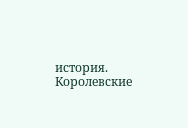история. Королевские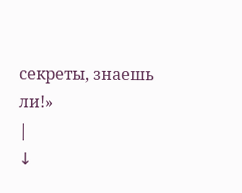секреты, знаешь ли!»
|
↓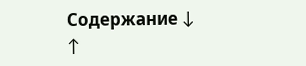Содержание ↓
↑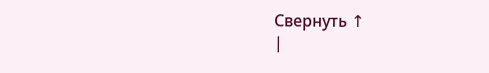Свернуть ↑
|